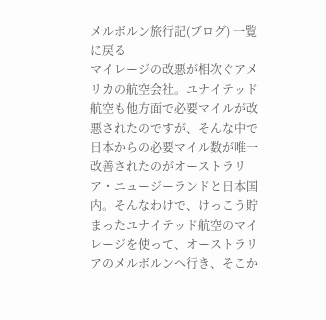メルボルン旅行記(ブログ) 一覧に戻る
マイレージの改悪が相次ぐアメリカの航空会社。ユナイテッド航空も他方面で必要マイルが改悪されたのですが、そんな中で日本からの必要マイル数が唯一改善されたのがオーストラリア・ニュージーランドと日本国内。そんなわけで、けっこう貯まったユナイテッド航空のマイレージを使って、オーストラリアのメルボルンへ行き、そこか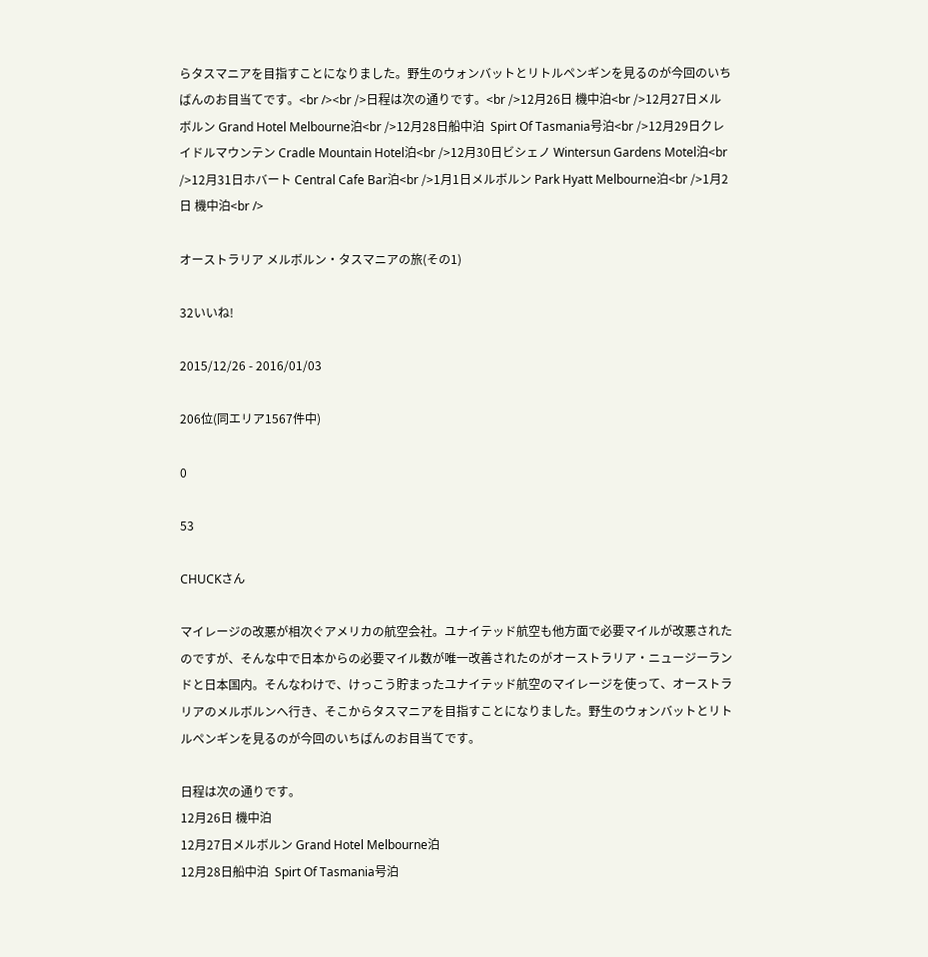らタスマニアを目指すことになりました。野生のウォンバットとリトルペンギンを見るのが今回のいちばんのお目当てです。<br /><br />日程は次の通りです。<br />12月26日 機中泊<br />12月27日メルボルン Grand Hotel Melbourne泊<br />12月28日船中泊  Spirt Of Tasmania号泊<br />12月29日クレイドルマウンテン Cradle Mountain Hotel泊<br />12月30日ビシェノ Wintersun Gardens Motel泊<br />12月31日ホバート Central Cafe Bar泊<br />1月1日メルボルン Park Hyatt Melbourne泊<br />1月2日 機中泊<br />

オーストラリア メルボルン・タスマニアの旅(その1)

32いいね!

2015/12/26 - 2016/01/03

206位(同エリア1567件中)

0

53

CHUCKさん

マイレージの改悪が相次ぐアメリカの航空会社。ユナイテッド航空も他方面で必要マイルが改悪されたのですが、そんな中で日本からの必要マイル数が唯一改善されたのがオーストラリア・ニュージーランドと日本国内。そんなわけで、けっこう貯まったユナイテッド航空のマイレージを使って、オーストラリアのメルボルンへ行き、そこからタスマニアを目指すことになりました。野生のウォンバットとリトルペンギンを見るのが今回のいちばんのお目当てです。

日程は次の通りです。
12月26日 機中泊
12月27日メルボルン Grand Hotel Melbourne泊
12月28日船中泊  Spirt Of Tasmania号泊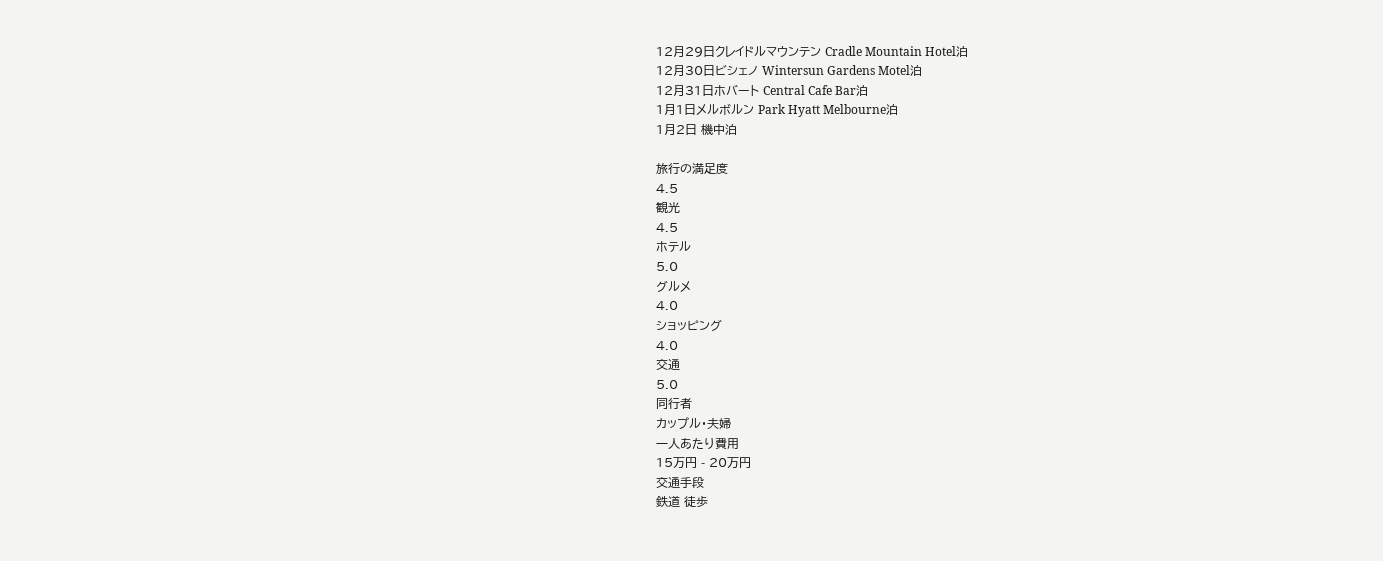12月29日クレイドルマウンテン Cradle Mountain Hotel泊
12月30日ビシェノ Wintersun Gardens Motel泊
12月31日ホバート Central Cafe Bar泊
1月1日メルボルン Park Hyatt Melbourne泊
1月2日 機中泊

旅行の満足度
4.5
観光
4.5
ホテル
5.0
グルメ
4.0
ショッピング
4.0
交通
5.0
同行者
カップル・夫婦
一人あたり費用
15万円 - 20万円
交通手段
鉄道 徒歩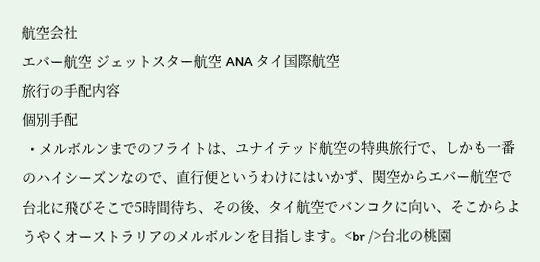航空会社
エバー航空 ジェットスター航空 ANA タイ国際航空
旅行の手配内容
個別手配
  • メルボルンまでのフライトは、ユナイテッド航空の特典旅行で、しかも一番のハイシーズンなので、直行便というわけにはいかず、関空からエバー航空で台北に飛びそこで5時間待ち、その後、タイ航空でバンコクに向い、そこからようやくオーストラリアのメルボルンを目指します。<br />台北の桃園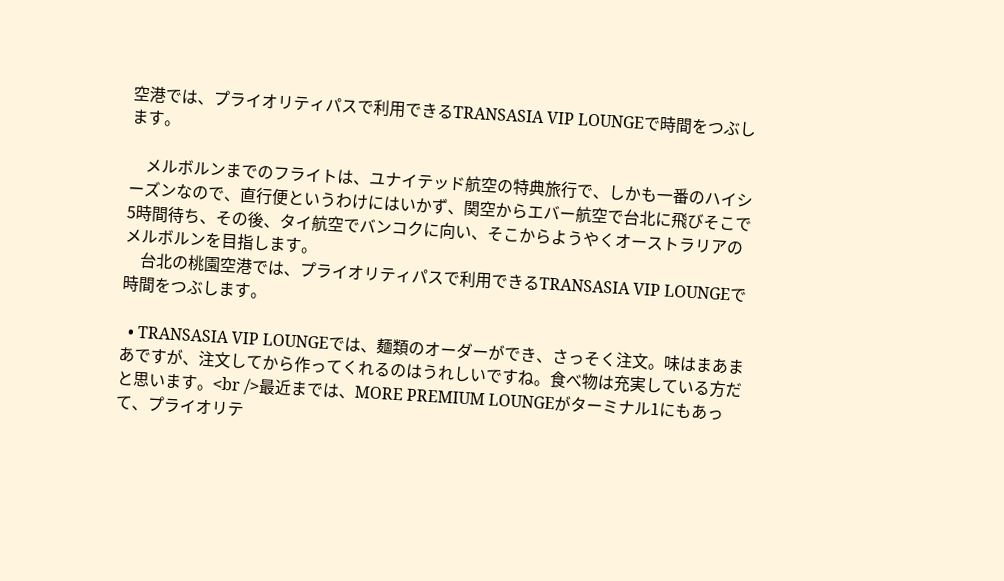空港では、プライオリティパスで利用できるTRANSASIA VIP LOUNGEで時間をつぶします。

    メルボルンまでのフライトは、ユナイテッド航空の特典旅行で、しかも一番のハイシーズンなので、直行便というわけにはいかず、関空からエバー航空で台北に飛びそこで5時間待ち、その後、タイ航空でバンコクに向い、そこからようやくオーストラリアのメルボルンを目指します。
    台北の桃園空港では、プライオリティパスで利用できるTRANSASIA VIP LOUNGEで時間をつぶします。

  • TRANSASIA VIP LOUNGEでは、麺類のオーダーができ、さっそく注文。味はまあまあですが、注文してから作ってくれるのはうれしいですね。食べ物は充実している方だと思います。<br />最近までは、MORE PREMIUM LOUNGEがターミナル1にもあって、プライオリテ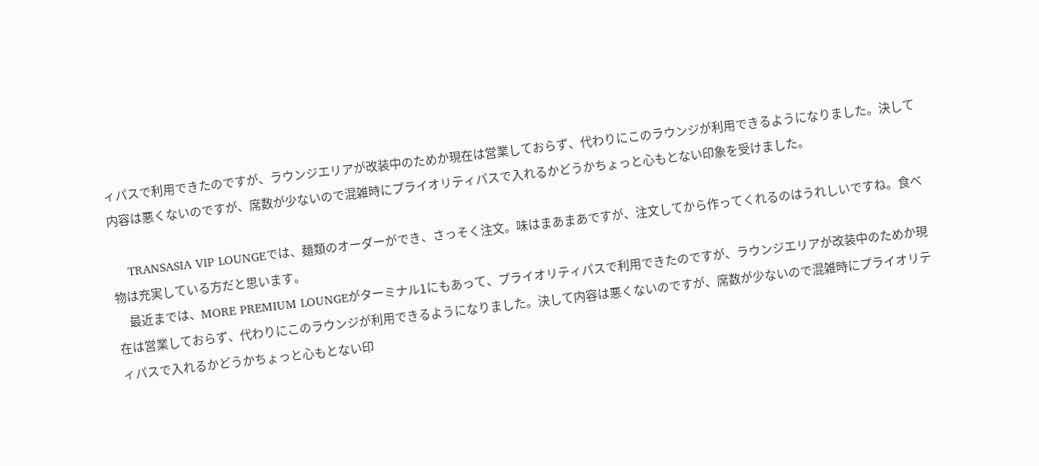ィパスで利用できたのですが、ラウンジエリアが改装中のためか現在は営業しておらず、代わりにこのラウンジが利用できるようになりました。決して内容は悪くないのですが、席数が少ないので混雑時にプライオリティパスで入れるかどうかちょっと心もとない印象を受けました。

    TRANSASIA VIP LOUNGEでは、麺類のオーダーができ、さっそく注文。味はまあまあですが、注文してから作ってくれるのはうれしいですね。食べ物は充実している方だと思います。
    最近までは、MORE PREMIUM LOUNGEがターミナル1にもあって、プライオリティパスで利用できたのですが、ラウンジエリアが改装中のためか現在は営業しておらず、代わりにこのラウンジが利用できるようになりました。決して内容は悪くないのですが、席数が少ないので混雑時にプライオリティパスで入れるかどうかちょっと心もとない印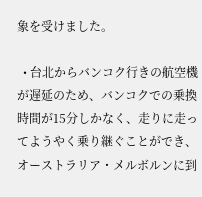象を受けました。

  • 台北からバンコク行きの航空機が遅延のため、バンコクでの乗換時間が15分しかなく、走りに走ってようやく乗り継ぐことができ、オーストラリア・メルボルンに到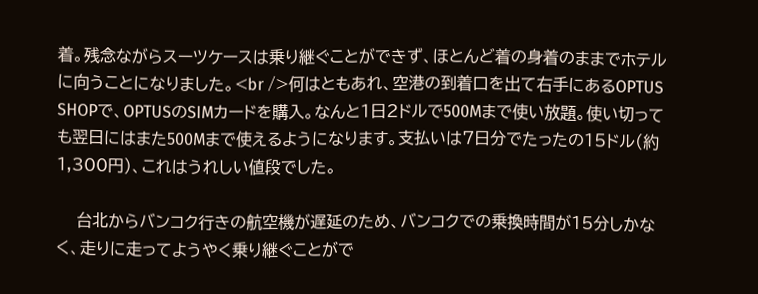着。残念ながらスーツケースは乗り継ぐことができず、ほとんど着の身着のままでホテルに向うことになりました。<br />何はともあれ、空港の到着口を出て右手にあるOPTUS SHOPで、OPTUSのSIMカードを購入。なんと1日2ドルで500Mまで使い放題。使い切っても翌日にはまた500Mまで使えるようになります。支払いは7日分でたったの15ドル(約1,300円)、これはうれしい値段でした。

    台北からバンコク行きの航空機が遅延のため、バンコクでの乗換時間が15分しかなく、走りに走ってようやく乗り継ぐことがで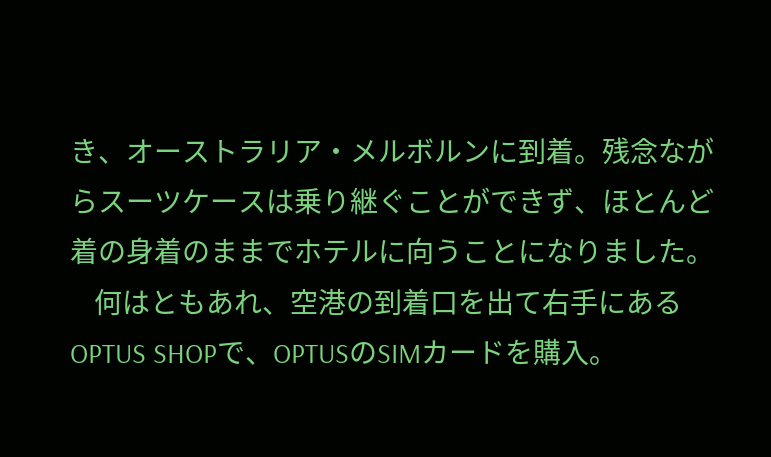き、オーストラリア・メルボルンに到着。残念ながらスーツケースは乗り継ぐことができず、ほとんど着の身着のままでホテルに向うことになりました。
    何はともあれ、空港の到着口を出て右手にあるOPTUS SHOPで、OPTUSのSIMカードを購入。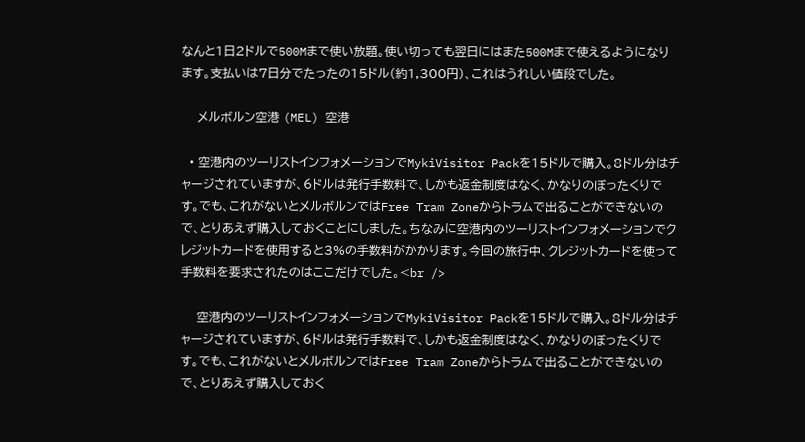なんと1日2ドルで500Mまで使い放題。使い切っても翌日にはまた500Mまで使えるようになります。支払いは7日分でたったの15ドル(約1,300円)、これはうれしい値段でした。

    メルボルン空港 (MEL) 空港

  • 空港内のツーリストインフォメーションでMykiVisitor Packを15ドルで購入。8ドル分はチャージされていますが、6ドルは発行手数料で、しかも返金制度はなく、かなりのぼったくりです。でも、これがないとメルボルンではFree Tram Zoneからトラムで出ることができないので、とりあえず購入しておくことにしました。ちなみに空港内のツーリストインフォメーションでクレジットカードを使用すると3%の手数料がかかります。今回の旅行中、クレジットカードを使って手数料を要求されたのはここだけでした。<br />

    空港内のツーリストインフォメーションでMykiVisitor Packを15ドルで購入。8ドル分はチャージされていますが、6ドルは発行手数料で、しかも返金制度はなく、かなりのぼったくりです。でも、これがないとメルボルンではFree Tram Zoneからトラムで出ることができないので、とりあえず購入しておく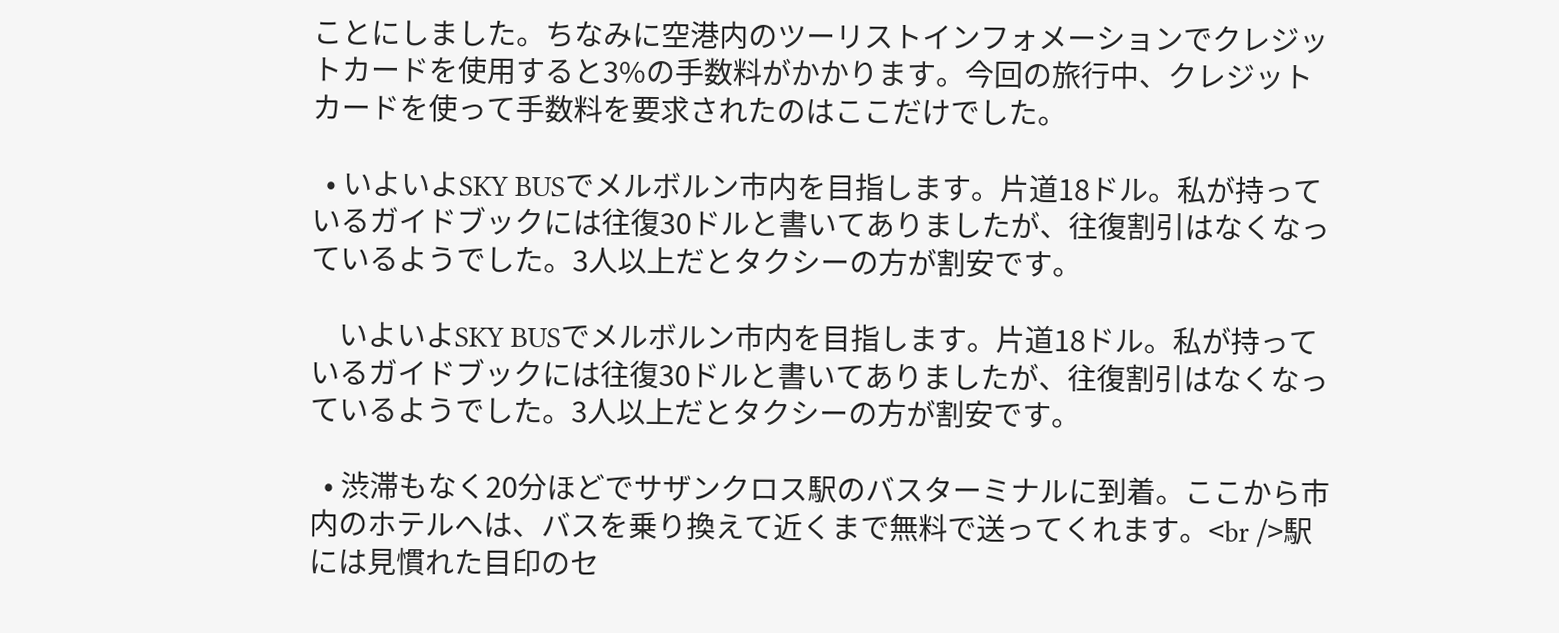ことにしました。ちなみに空港内のツーリストインフォメーションでクレジットカードを使用すると3%の手数料がかかります。今回の旅行中、クレジットカードを使って手数料を要求されたのはここだけでした。

  • いよいよSKY BUSでメルボルン市内を目指します。片道18ドル。私が持っているガイドブックには往復30ドルと書いてありましたが、往復割引はなくなっているようでした。3人以上だとタクシーの方が割安です。

    いよいよSKY BUSでメルボルン市内を目指します。片道18ドル。私が持っているガイドブックには往復30ドルと書いてありましたが、往復割引はなくなっているようでした。3人以上だとタクシーの方が割安です。

  • 渋滞もなく20分ほどでサザンクロス駅のバスターミナルに到着。ここから市内のホテルへは、バスを乗り換えて近くまで無料で送ってくれます。<br />駅には見慣れた目印のセ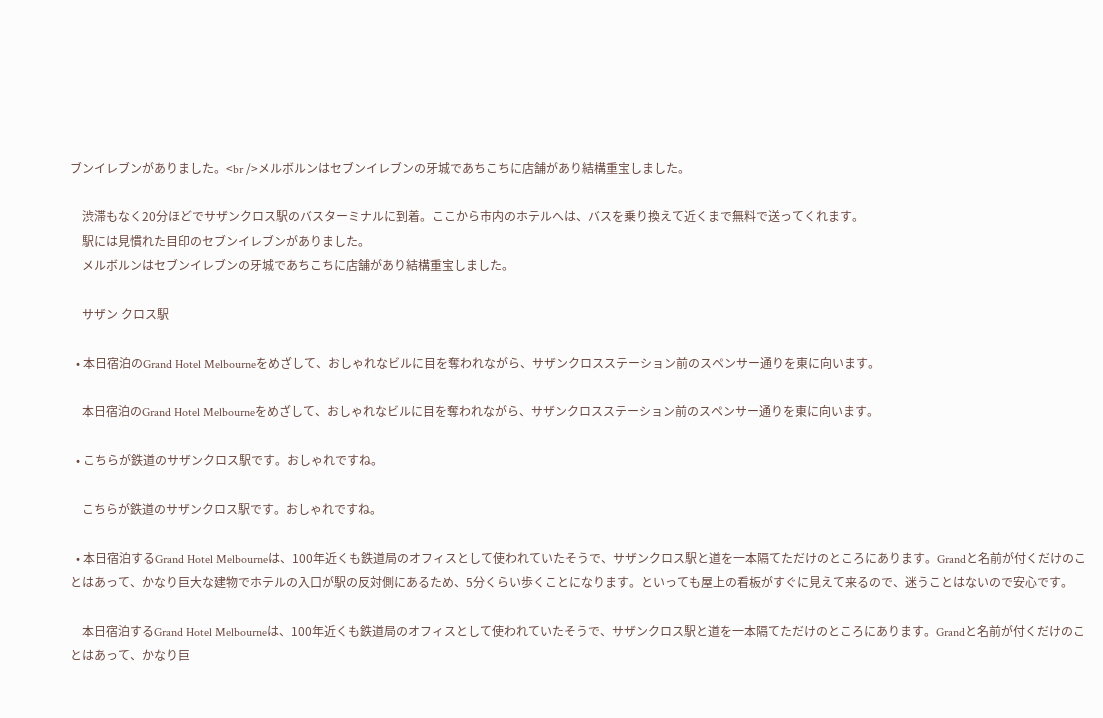ブンイレブンがありました。<br />メルボルンはセブンイレブンの牙城であちこちに店舗があり結構重宝しました。

    渋滞もなく20分ほどでサザンクロス駅のバスターミナルに到着。ここから市内のホテルへは、バスを乗り換えて近くまで無料で送ってくれます。
    駅には見慣れた目印のセブンイレブンがありました。
    メルボルンはセブンイレブンの牙城であちこちに店舗があり結構重宝しました。

    サザン クロス駅

  • 本日宿泊のGrand Hotel Melbourneをめざして、おしゃれなビルに目を奪われながら、サザンクロスステーション前のスペンサー通りを東に向います。

    本日宿泊のGrand Hotel Melbourneをめざして、おしゃれなビルに目を奪われながら、サザンクロスステーション前のスペンサー通りを東に向います。

  • こちらが鉄道のサザンクロス駅です。おしゃれですね。

    こちらが鉄道のサザンクロス駅です。おしゃれですね。

  • 本日宿泊するGrand Hotel Melbourneは、100年近くも鉄道局のオフィスとして使われていたそうで、サザンクロス駅と道を一本隔てただけのところにあります。Grandと名前が付くだけのことはあって、かなり巨大な建物でホテルの入口が駅の反対側にあるため、5分くらい歩くことになります。といっても屋上の看板がすぐに見えて来るので、迷うことはないので安心です。

    本日宿泊するGrand Hotel Melbourneは、100年近くも鉄道局のオフィスとして使われていたそうで、サザンクロス駅と道を一本隔てただけのところにあります。Grandと名前が付くだけのことはあって、かなり巨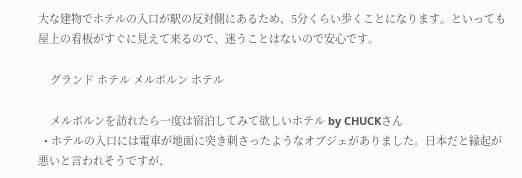大な建物でホテルの入口が駅の反対側にあるため、5分くらい歩くことになります。といっても屋上の看板がすぐに見えて来るので、迷うことはないので安心です。

    グランド ホテル メルボルン ホテル

    メルボルンを訪れたら一度は宿泊してみて欲しいホテル by CHUCKさん
  • ホテルの入口には電車が地面に突き刺さったようなオブジェがありました。日本だと縁起が悪いと言われそうですが、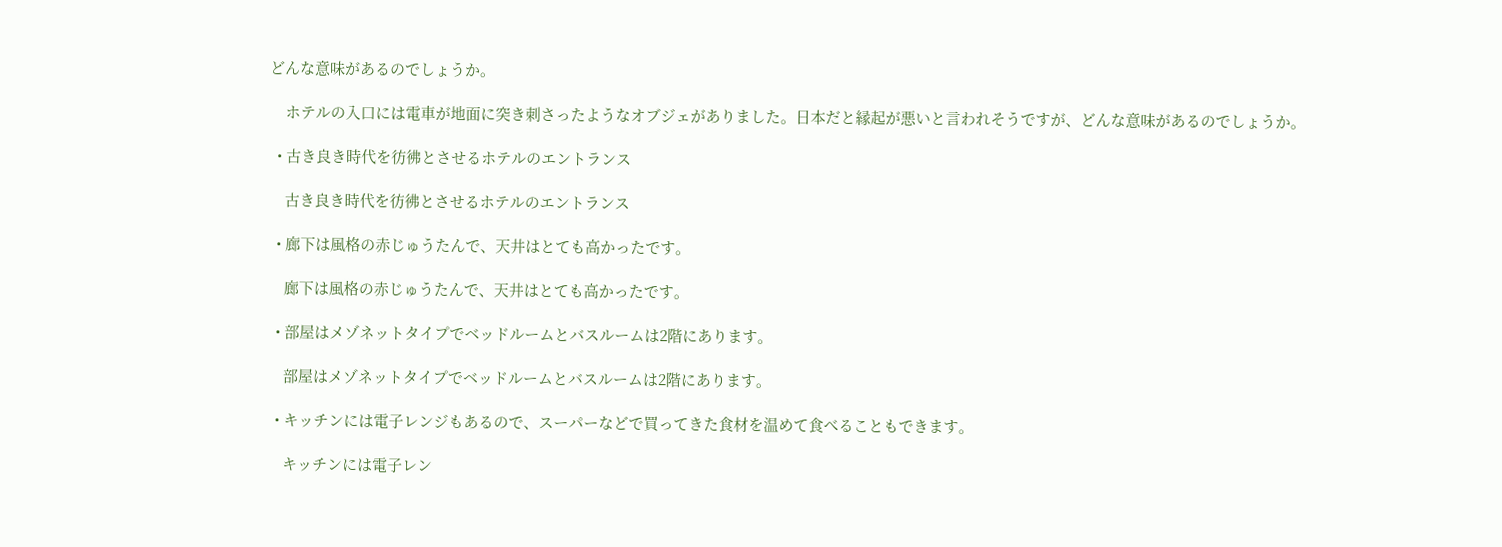どんな意味があるのでしょうか。

    ホテルの入口には電車が地面に突き刺さったようなオブジェがありました。日本だと縁起が悪いと言われそうですが、どんな意味があるのでしょうか。

  • 古き良き時代を彷彿とさせるホテルのエントランス

    古き良き時代を彷彿とさせるホテルのエントランス

  • 廊下は風格の赤じゅうたんで、天井はとても高かったです。

    廊下は風格の赤じゅうたんで、天井はとても高かったです。

  • 部屋はメゾネットタイプでベッドルームとバスルームは2階にあります。

    部屋はメゾネットタイプでベッドルームとバスルームは2階にあります。

  • キッチンには電子レンジもあるので、スーパーなどで買ってきた食材を温めて食べることもできます。

    キッチンには電子レン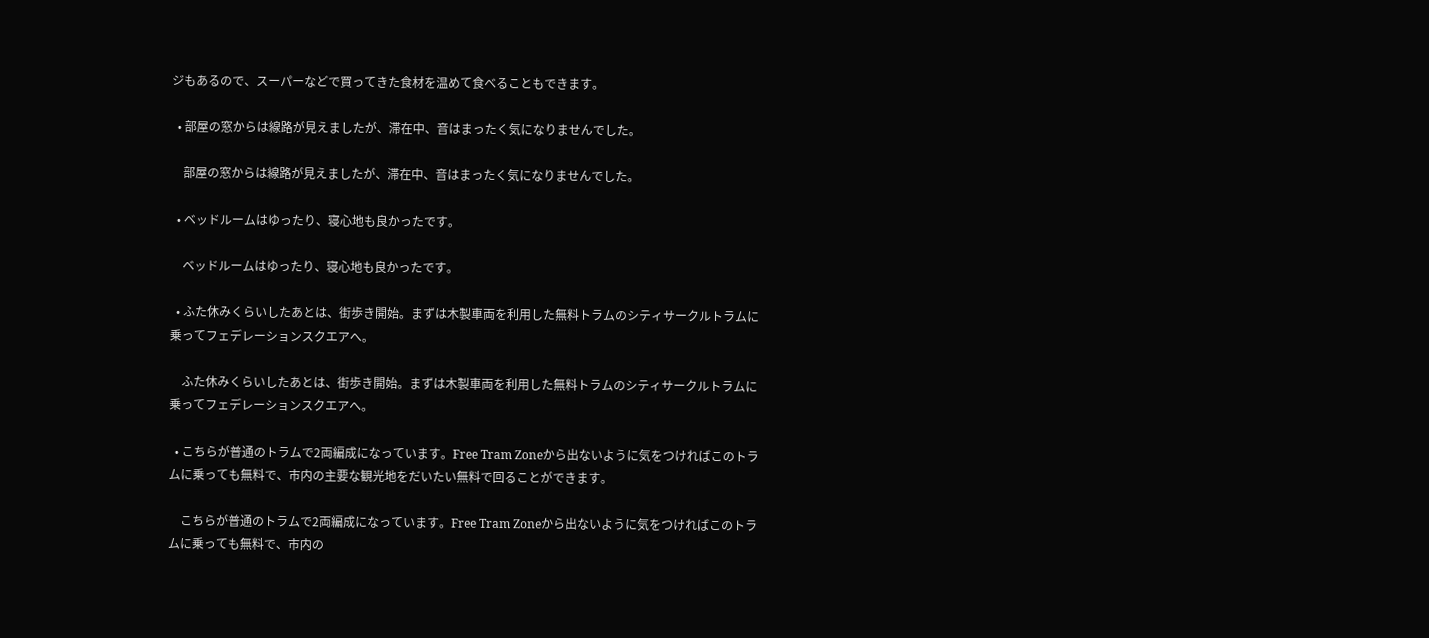ジもあるので、スーパーなどで買ってきた食材を温めて食べることもできます。

  • 部屋の窓からは線路が見えましたが、滞在中、音はまったく気になりませんでした。

    部屋の窓からは線路が見えましたが、滞在中、音はまったく気になりませんでした。

  • ベッドルームはゆったり、寝心地も良かったです。

    ベッドルームはゆったり、寝心地も良かったです。

  • ふた休みくらいしたあとは、街歩き開始。まずは木製車両を利用した無料トラムのシティサークルトラムに乗ってフェデレーションスクエアへ。

    ふた休みくらいしたあとは、街歩き開始。まずは木製車両を利用した無料トラムのシティサークルトラムに乗ってフェデレーションスクエアへ。

  • こちらが普通のトラムで2両編成になっています。Free Tram Zoneから出ないように気をつければこのトラムに乗っても無料で、市内の主要な観光地をだいたい無料で回ることができます。

    こちらが普通のトラムで2両編成になっています。Free Tram Zoneから出ないように気をつければこのトラムに乗っても無料で、市内の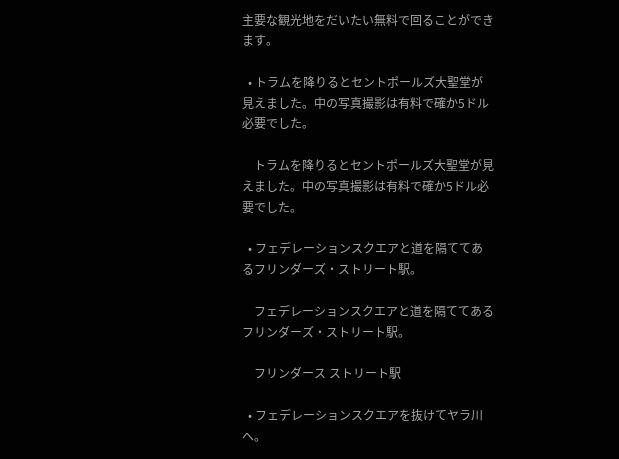主要な観光地をだいたい無料で回ることができます。

  • トラムを降りるとセントポールズ大聖堂が見えました。中の写真撮影は有料で確か5ドル必要でした。

    トラムを降りるとセントポールズ大聖堂が見えました。中の写真撮影は有料で確か5ドル必要でした。

  • フェデレーションスクエアと道を隔ててあるフリンダーズ・ストリート駅。

    フェデレーションスクエアと道を隔ててあるフリンダーズ・ストリート駅。

    フリンダース ストリート駅

  • フェデレーションスクエアを抜けてヤラ川へ。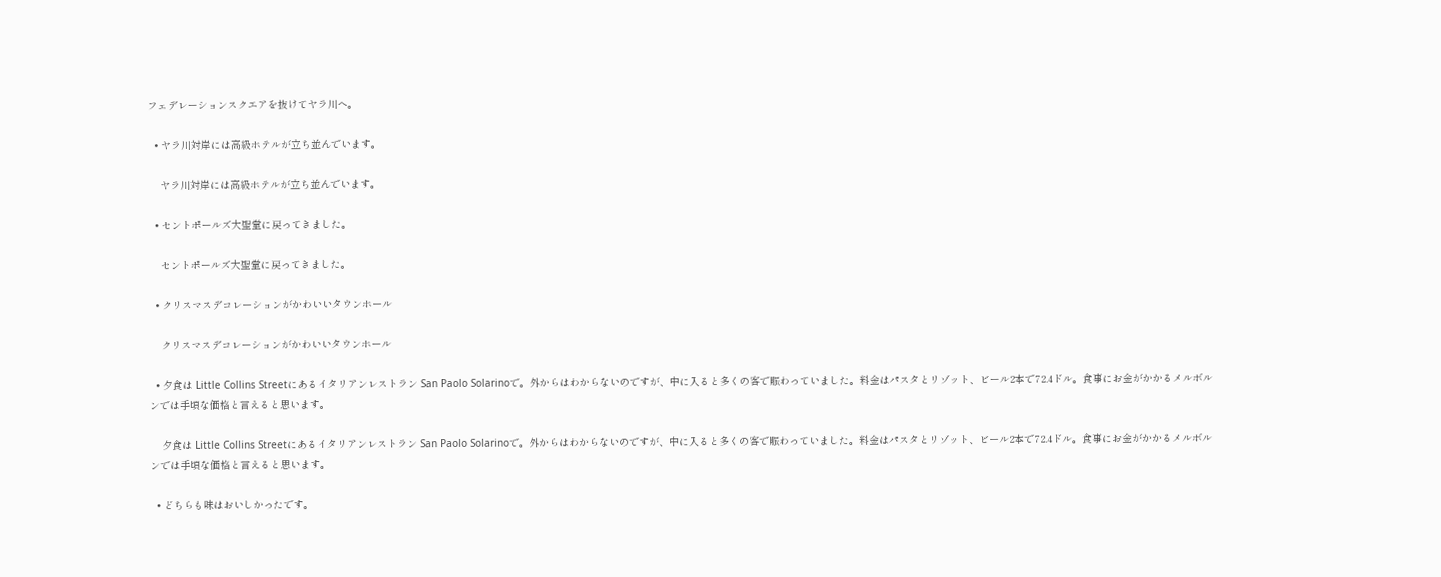フェデレーションスクエアを抜けてヤラ川へ。

  • ヤラ川対岸には高級ホテルが立ち並んでいます。

    ヤラ川対岸には高級ホテルが立ち並んでいます。

  • セントポールズ大聖堂に戻ってきました。

    セントポールズ大聖堂に戻ってきました。

  • クリスマスデコレーションがかわいいタウンホール

    クリスマスデコレーションがかわいいタウンホール

  • 夕食は Little Collins Streetにあるイタリアンレストラン San Paolo Solarinoで。外からはわからないのですが、中に入ると多くの客で賑わっていました。料金はパスタとリゾット、ビール2本で72.4ドル。食事にお金がかかるメルボルンでは手頃な価格と言えると思います。

    夕食は Little Collins Streetにあるイタリアンレストラン San Paolo Solarinoで。外からはわからないのですが、中に入ると多くの客で賑わっていました。料金はパスタとリゾット、ビール2本で72.4ドル。食事にお金がかかるメルボルンでは手頃な価格と言えると思います。

  • どちらも味はおいしかったです。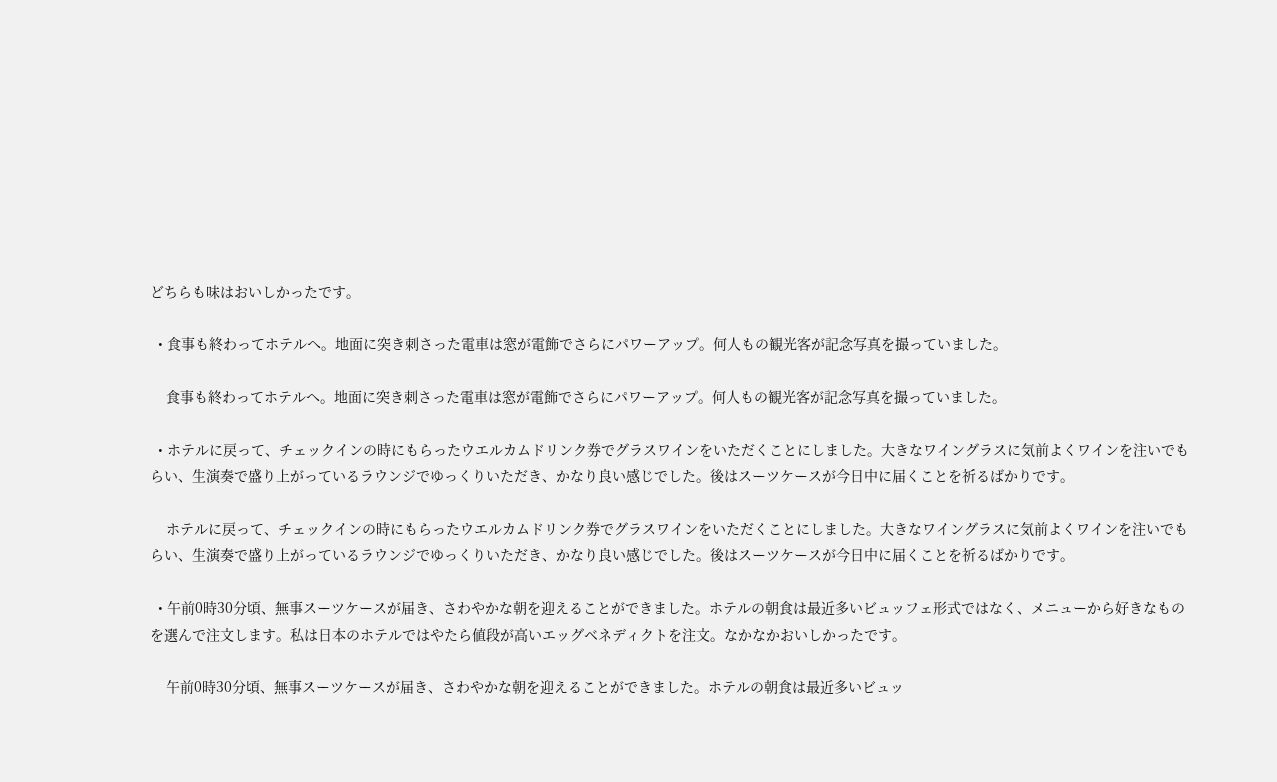どちらも味はおいしかったです。

  • 食事も終わってホテルへ。地面に突き刺さった電車は窓が電飾でさらにパワーアップ。何人もの観光客が記念写真を撮っていました。

    食事も終わってホテルへ。地面に突き刺さった電車は窓が電飾でさらにパワーアップ。何人もの観光客が記念写真を撮っていました。

  • ホテルに戻って、チェックインの時にもらったウエルカムドリンク券でグラスワインをいただくことにしました。大きなワイングラスに気前よくワインを注いでもらい、生演奏で盛り上がっているラウンジでゆっくりいただき、かなり良い感じでした。後はスーツケースが今日中に届くことを祈るばかりです。

    ホテルに戻って、チェックインの時にもらったウエルカムドリンク券でグラスワインをいただくことにしました。大きなワイングラスに気前よくワインを注いでもらい、生演奏で盛り上がっているラウンジでゆっくりいただき、かなり良い感じでした。後はスーツケースが今日中に届くことを祈るばかりです。

  • 午前0時30分頃、無事スーツケースが届き、さわやかな朝を迎えることができました。ホテルの朝食は最近多いビュッフェ形式ではなく、メニューから好きなものを選んで注文します。私は日本のホテルではやたら値段が高いエッグベネディクトを注文。なかなかおいしかったです。

    午前0時30分頃、無事スーツケースが届き、さわやかな朝を迎えることができました。ホテルの朝食は最近多いビュッ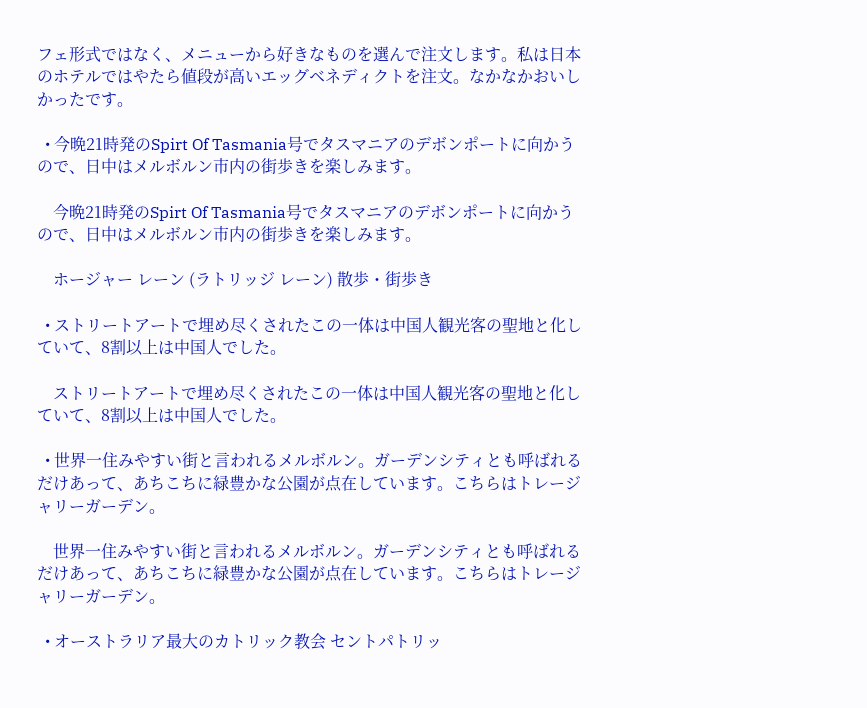フェ形式ではなく、メニューから好きなものを選んで注文します。私は日本のホテルではやたら値段が高いエッグベネディクトを注文。なかなかおいしかったです。

  • 今晩21時発のSpirt Of Tasmania号でタスマニアのデボンポートに向かうので、日中はメルボルン市内の街歩きを楽しみます。

    今晩21時発のSpirt Of Tasmania号でタスマニアのデボンポートに向かうので、日中はメルボルン市内の街歩きを楽しみます。

    ホージャー レーン (ラトリッジ レーン) 散歩・街歩き

  • ストリートアートで埋め尽くされたこの一体は中国人観光客の聖地と化していて、8割以上は中国人でした。

    ストリートアートで埋め尽くされたこの一体は中国人観光客の聖地と化していて、8割以上は中国人でした。

  • 世界一住みやすい街と言われるメルボルン。ガーデンシティとも呼ばれるだけあって、あちこちに緑豊かな公園が点在しています。こちらはトレージャリーガーデン。

    世界一住みやすい街と言われるメルボルン。ガーデンシティとも呼ばれるだけあって、あちこちに緑豊かな公園が点在しています。こちらはトレージャリーガーデン。

  • オーストラリア最大のカトリック教会 セントパトリッ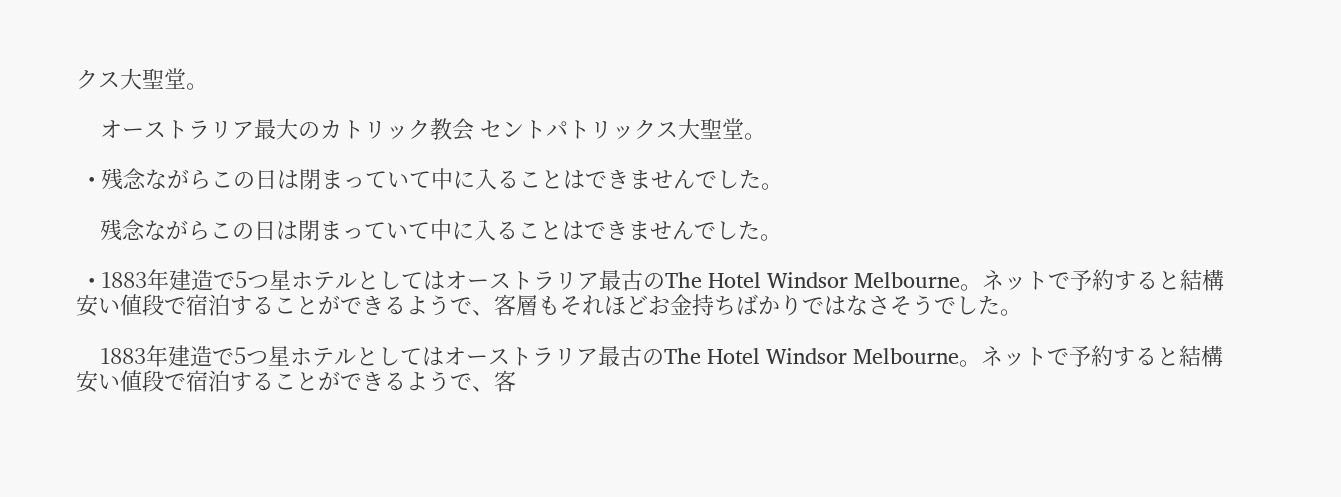クス大聖堂。

    オーストラリア最大のカトリック教会 セントパトリックス大聖堂。

  • 残念ながらこの日は閉まっていて中に入ることはできませんでした。

    残念ながらこの日は閉まっていて中に入ることはできませんでした。

  • 1883年建造で5つ星ホテルとしてはオーストラリア最古のThe Hotel Windsor Melbourne。ネットで予約すると結構安い値段で宿泊することができるようで、客層もそれほどお金持ちばかりではなさそうでした。

    1883年建造で5つ星ホテルとしてはオーストラリア最古のThe Hotel Windsor Melbourne。ネットで予約すると結構安い値段で宿泊することができるようで、客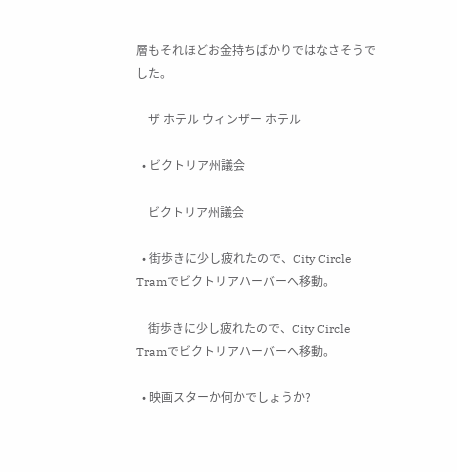層もそれほどお金持ちばかりではなさそうでした。

    ザ ホテル ウィンザー ホテル

  • ビクトリア州議会

    ビクトリア州議会

  • 街歩きに少し疲れたので、City Circle Tramでビクトリアハーバーへ移動。

    街歩きに少し疲れたので、City Circle Tramでビクトリアハーバーへ移動。

  • 映画スターか何かでしょうか?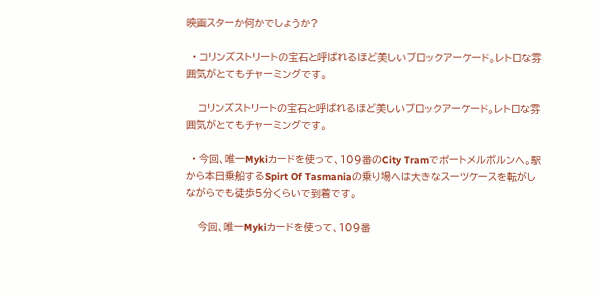映画スターか何かでしょうか?

  • コリンズストリートの宝石と呼ばれるほど美しいブロックアーケード。レトロな雰囲気がとてもチャーミングです。

    コリンズストリートの宝石と呼ばれるほど美しいブロックアーケード。レトロな雰囲気がとてもチャーミングです。

  • 今回、唯一Mykiカードを使って、109番のCity Tramでポートメルボルンへ。駅から本日乗船するSpirt Of Tasmaniaの乗り場へは大きなスーツケースを転がしながらでも徒歩5分くらいで到着です。

    今回、唯一Mykiカードを使って、109番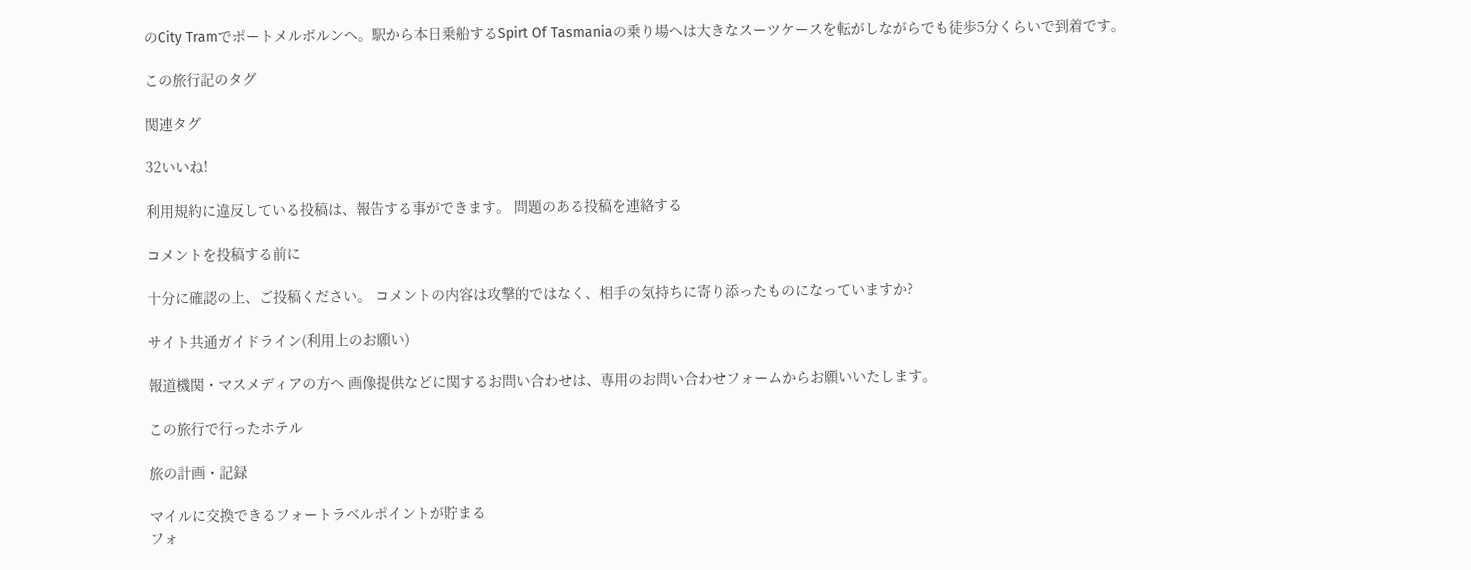のCity Tramでポートメルボルンへ。駅から本日乗船するSpirt Of Tasmaniaの乗り場へは大きなスーツケースを転がしながらでも徒歩5分くらいで到着です。

この旅行記のタグ

関連タグ

32いいね!

利用規約に違反している投稿は、報告する事ができます。 問題のある投稿を連絡する

コメントを投稿する前に

十分に確認の上、ご投稿ください。 コメントの内容は攻撃的ではなく、相手の気持ちに寄り添ったものになっていますか?

サイト共通ガイドライン(利用上のお願い)

報道機関・マスメディアの方へ 画像提供などに関するお問い合わせは、専用のお問い合わせフォームからお願いいたします。

この旅行で行ったホテル

旅の計画・記録

マイルに交換できるフォートラベルポイントが貯まる
フォ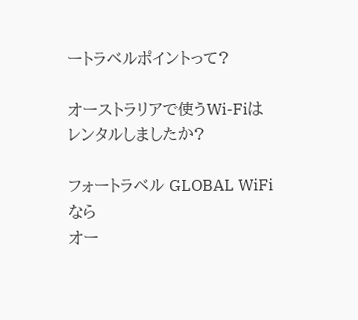ートラベルポイントって?

オーストラリアで使うWi-Fiはレンタルしましたか?

フォートラベル GLOBAL WiFiなら
オー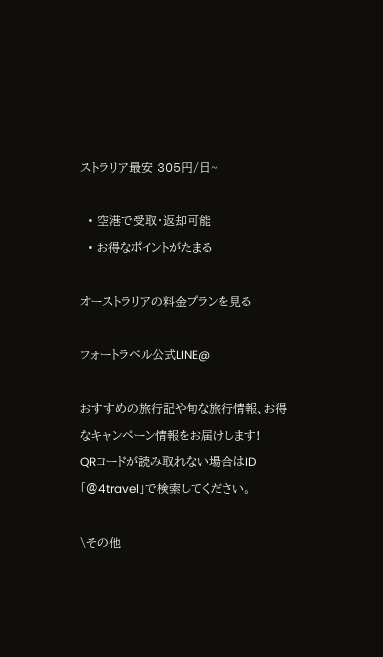ストラリア最安 305円/日~

  • 空港で受取・返却可能
  • お得なポイントがたまる

オーストラリアの料金プランを見る

フォートラベル公式LINE@

おすすめの旅行記や旬な旅行情報、お得なキャンペーン情報をお届けします!
QRコードが読み取れない場合はID「@4travel」で検索してください。

\その他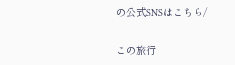の公式SNSはこちら/

この旅行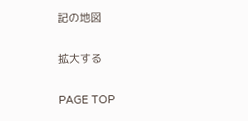記の地図

拡大する

PAGE TOP